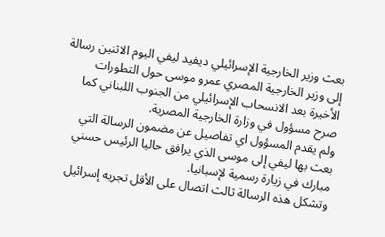بعث وزير الخارجية الإسرائيلي ديفيد ليفي اليوم الاثنين رسالة إلى وزير الخارجية المصري عمرو موسى حول التطورات الأخيرة بعد الانسحاب الإسرائيلي من الجنوب اللبناني كما صرح مسؤول في وزارة الخارجية المصرية.
ولم يقدم المسؤول اي تفاصيل عن مضمون الرسالة التي بعث بها ليفي إلى موسى الذي يرافق حاليا الرئيس حسني مبارك في زيارة رسمية لإسبانيا.
وتشكل هذه الرسالة ثالث اتصال على الأقل تجريه إسرائيل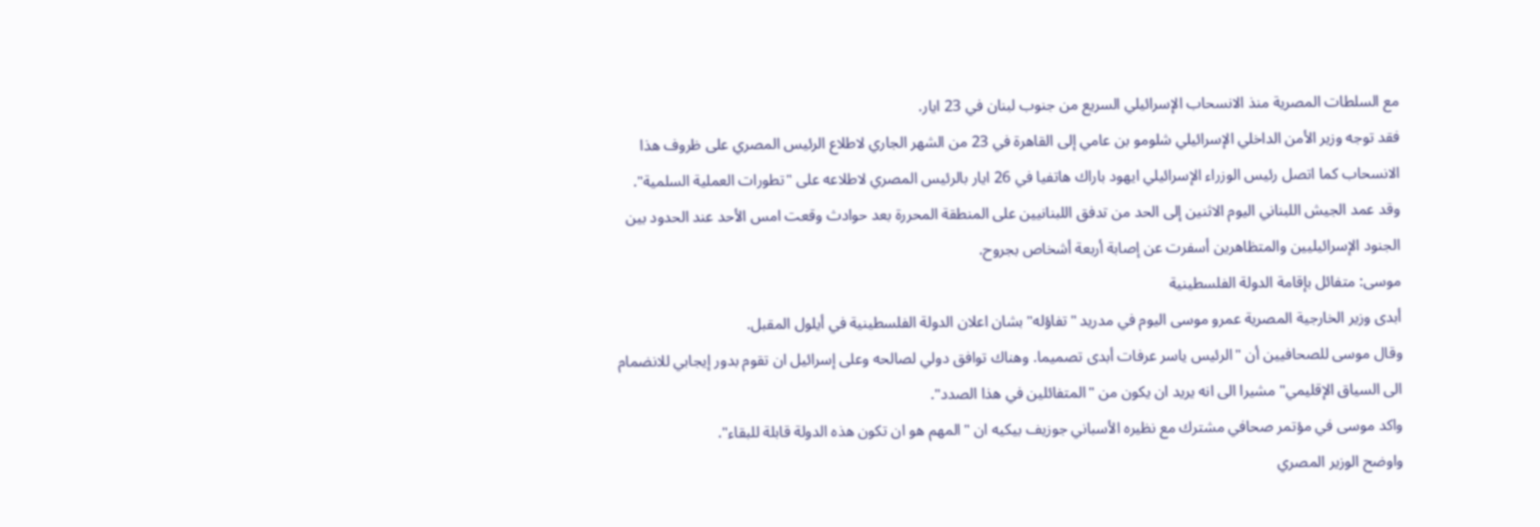مع السلطات المصرية منذ الانسحاب الإسرائيلي السريع من جنوب لبنان في 23 ايار.
فقد توجه وزير الأمن الداخلي الإسرائيلي شلومو بن عامي إلى القاهرة في 23 من الشهر الجاري لاطلاع الرئيس المصري على ظروف هذا الانسحاب كما اتصل رئيس الوزراء الإسرائيلي ايهود باراك هاتفيا في 26 ايار بالرئيس المصري لاطلاعه على "تطورات العملية السلمية".
وقد عمد الجيش اللبناني اليوم الاثنين إلى الحد من تدفق اللبنانيين على المنطقة المحررة بعد حوادث وقعت امس الأحد عند الحدود بين الجنود الإسرائيليين والمتظاهرين أسفرت عن إصابة أربعة أشخاص بجروح.
موسى: متفائل بإقامة الدولة الفلسطينية
أبدى وزير الخارجية المصرية عمرو موسى اليوم في مدريد "تفاؤله" بشان اعلان الدولة الفلسطينية في أيلول المقبل.
وقال موسى للصحافيين أن "الرئيس ياسر عرفات أبدى تصميما. وهناك توافق دولي لصالحه وعلى إسرائيل ان تقوم بدور إيجابي للانضمام الى السياق الإقليمي" مشيرا الى انه يريد ان يكون من "المتفائلين في هذا الصدد".
واكد موسى في مؤتمر صحافي مشترك مع نظيره الأسباني جوزيف بيكيه ان "المهم هو ان تكون هذه الدولة قابلة للبقاء".
واوضح الوزير المصري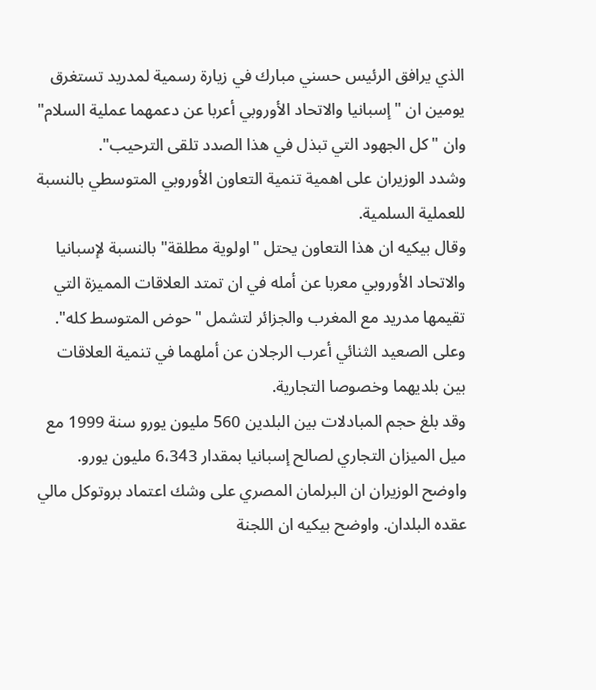الذي يرافق الرئيس حسني مبارك في زيارة رسمية لمدريد تستغرق يومين ان "إسبانيا والاتحاد الأوروبي أعربا عن دعمهما عملية السلام" وان "كل الجهود التي تبذل في هذا الصدد تلقى الترحيب".
وشدد الوزيران على اهمية تنمية التعاون الأوروبي المتوسطي بالنسبة للعملية السلمية.
وقال بيكيه ان هذا التعاون يحتل "اولوية مطلقة" بالنسبة لإسبانيا والاتحاد الأوروبي معربا عن أمله في ان تمتد العلاقات المميزة التي تقيمها مدريد مع المغرب والجزائر لتشمل "حوض المتوسط كله".
وعلى الصعيد الثنائي أعرب الرجلان عن أملهما في تنمية العلاقات بين بلديهما وخصوصا التجارية.
وقد بلغ حجم المبادلات بين البلدين 560 مليون يورو سنة 1999 مع ميل الميزان التجاري لصالح إسبانيا بمقدار 6،343 مليون يورو.
واوضح الوزيران ان البرلمان المصري على وشك اعتماد بروتوكل مالي عقده البلدان. واوضح بيكيه ان اللجنة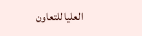العليا للتعاون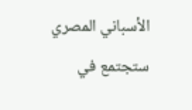الأسباني المصري ستجتمع في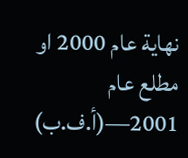نهاية عام 2000 او مطلع عام 2001—(أ.ف.ب)